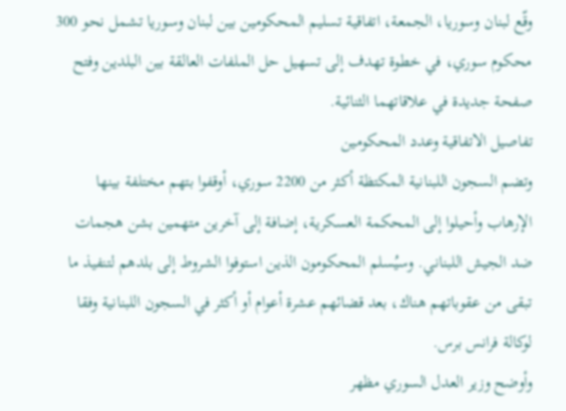وقّع لبنان وسوريا، الجمعة، اتفاقية تسليم المحكومين بين لبنان وسوريا تشمل نحو 300 محكوم سوري، في خطوة تهدف إلى تسهيل حل الملفات العالقة بين البلدين وفتح صفحة جديدة في علاقاتهما الثنائية.
تفاصيل الاتفاقية وعدد المحكومين
وتضم السجون اللبنانية المكتظة أكثر من 2200 سوري، أوقفوا بتهم مختلفة بينها الإرهاب وأحيلوا إلى المحكمة العسكرية، إضافة إلى آخرين متهمين بشن هجمات ضد الجيش اللبناني. وسيُسلم المحكومون الذين استوفوا الشروط إلى بلدهم لتنفيذ ما تبقى من عقوباتهم هناك، بعد قضائهم عشرة أعوام أو أكثر في السجون اللبنانية وفقا لوكالة فرانس برس.
وأوضح وزير العدل السوري مظهر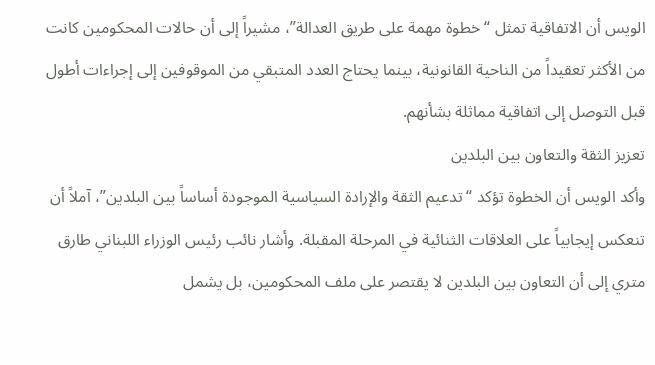الويس أن الاتفاقية تمثل “خطوة مهمة على طريق العدالة”، مشيراً إلى أن حالات المحكومين كانت من الأكثر تعقيداً من الناحية القانونية، بينما يحتاج العدد المتبقي من الموقوفين إلى إجراءات أطول قبل التوصل إلى اتفاقية مماثلة بشأنهم.
تعزيز الثقة والتعاون بين البلدين
وأكد الويس أن الخطوة تؤكد “تدعيم الثقة والإرادة السياسية الموجودة أساساً بين البلدين”، آملاً أن تنعكس إيجابياً على العلاقات الثنائية في المرحلة المقبلة. وأشار نائب رئيس الوزراء اللبناني طارق متري إلى أن التعاون بين البلدين لا يقتصر على ملف المحكومين، بل يشمل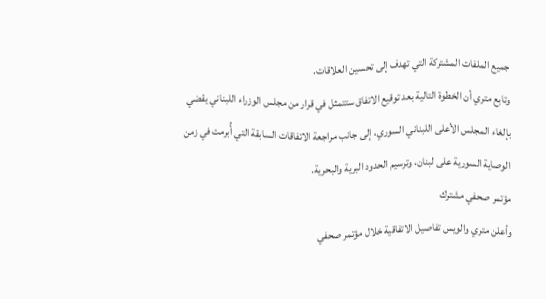جميع الملفات المشتركة التي تهدف إلى تحسين العلاقات.
وتابع متري أن الخطوة التالية بعد توقيع الاتفاق ستتمثل في قرار من مجلس الوزراء اللبناني يقضي بإلغاء المجلس الأعلى اللبناني السوري، إلى جانب مراجعة الاتفاقات السابقة التي أُبرمت في زمن الوصاية السورية على لبنان، وترسيم الحدود البرية والبحرية.
مؤتمر صحفي مشترك
وأعلن متري والويس تفاصيل الاتفاقية خلال مؤتمر صحفي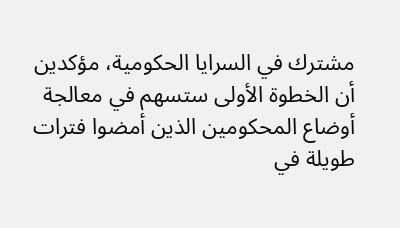مشترك في السرايا الحكومية، مؤكدين أن الخطوة الأولى ستسهم في معالجة أوضاع المحكومين الذين أمضوا فترات طويلة في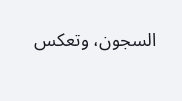السجون، وتعكس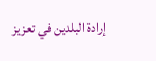إرادة البلدين في تعزيز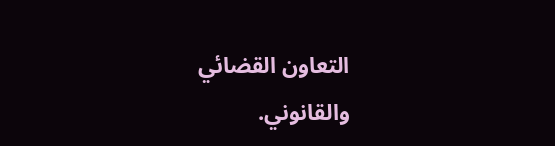التعاون القضائي والقانوني.